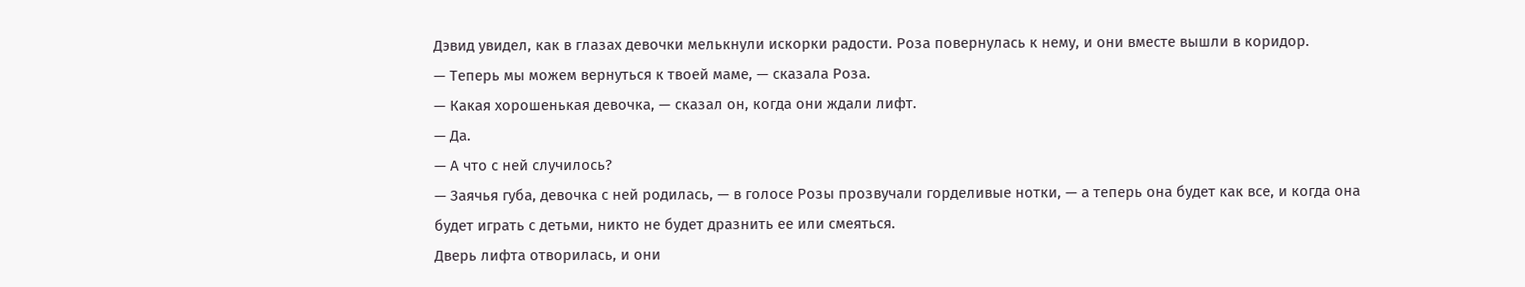Дэвид увидел, как в глазах девочки мелькнули искорки радости. Роза повернулась к нему, и они вместе вышли в коридор.
— Теперь мы можем вернуться к твоей маме, — сказала Роза.
— Какая хорошенькая девочка, — сказал он, когда они ждали лифт.
— Да.
— А что с ней случилось?
— Заячья губа, девочка с ней родилась, — в голосе Розы прозвучали горделивые нотки, — а теперь она будет как все, и когда она будет играть с детьми, никто не будет дразнить ее или смеяться.
Дверь лифта отворилась, и они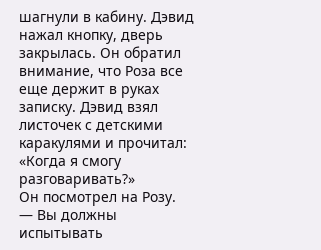шагнули в кабину. Дэвид нажал кнопку, дверь закрылась. Он обратил внимание, что Роза все еще держит в руках записку. Дэвид взял листочек с детскими каракулями и прочитал: «Когда я смогу разговаривать?»
Он посмотрел на Розу.
— Вы должны испытывать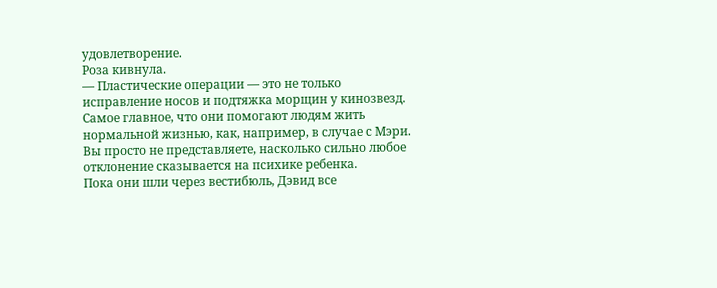удовлетворение.
Роза кивнула.
— Пластические операции — это не только исправление носов и подтяжка морщин у кинозвезд. Самое главное, что они помогают людям жить нормальной жизнью, как, например, в случае с Мэри. Вы просто не представляете, насколько сильно любое отклонение сказывается на психике ребенка.
Пока они шли через вестибюль, Дэвид все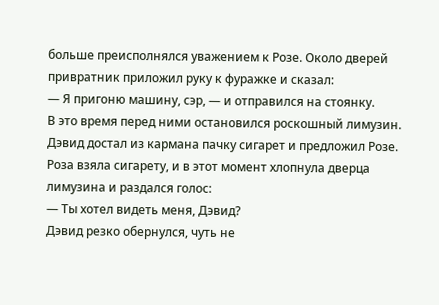больше преисполнялся уважением к Розе. Около дверей привратник приложил руку к фуражке и сказал:
— Я пригоню машину, сэр, — и отправился на стоянку.
В это время перед ними остановился роскошный лимузин. Дэвид достал из кармана пачку сигарет и предложил Розе. Роза взяла сигарету, и в этот момент хлопнула дверца лимузина и раздался голос:
— Ты хотел видеть меня, Дэвид?
Дэвид резко обернулся, чуть не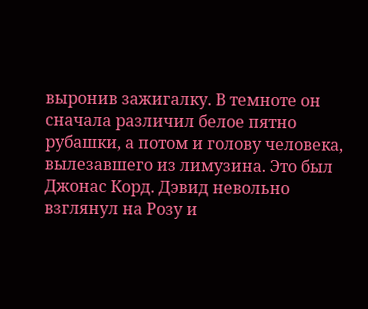выронив зажигалку. В темноте он сначала различил белое пятно рубашки, а потом и голову человека, вылезавшего из лимузина. Это был Джонас Корд. Дэвид невольно взглянул на Розу и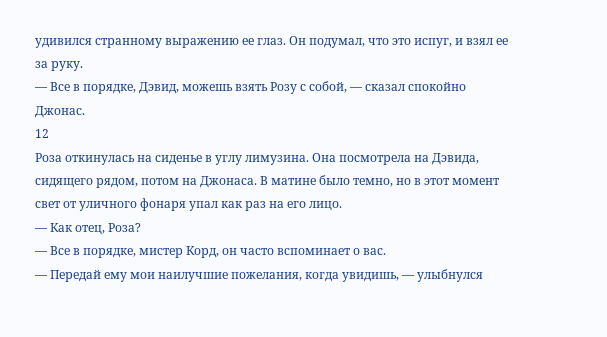удивился странному выражению ее глаз. Он подумал, что это испуг, и взял ее за руку.
— Все в порядке, Дэвид, можешь взять Розу с собой, — сказал спокойно Джонас.
12
Роза откинулась на сиденье в углу лимузина. Она посмотрела на Дэвида, сидящего рядом, потом на Джонаса. В матине было темно, но в этот момент свет от уличного фонаря упал как раз на его лицо.
— Как отец, Роза?
— Все в порядке, мистер Корд, он часто вспоминает о вас.
— Передай ему мои наилучшие пожелания, когда увидишь, — улыбнулся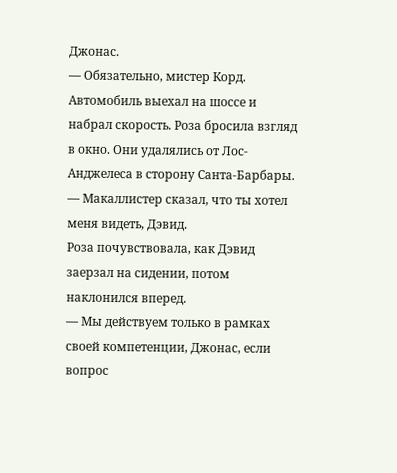Джонас.
— Обязательно, мистер Корд.
Автомобиль выехал на шоссе и набрал скорость. Роза бросила взгляд в окно. Они удалялись от Лос-Анджелеса в сторону Санта-Барбары.
— Макаллистер сказал, что ты хотел меня видеть, Дэвид.
Роза почувствовала, как Дэвид заерзал на сидении, потом наклонился вперед.
— Мы действуем только в рамках своей компетенции, Джонас, если вопрос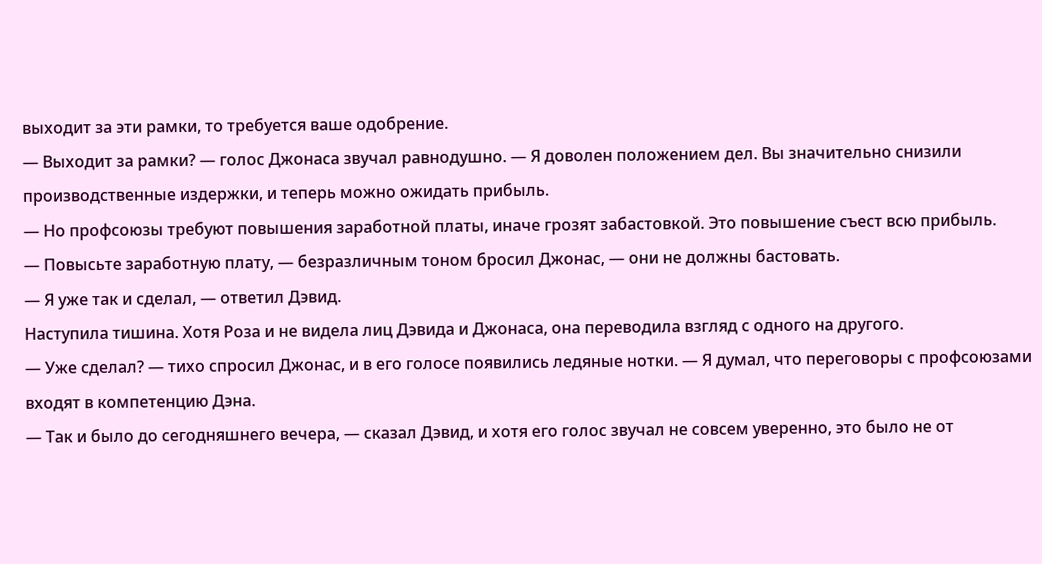выходит за эти рамки, то требуется ваше одобрение.
— Выходит за рамки? — голос Джонаса звучал равнодушно. — Я доволен положением дел. Вы значительно снизили производственные издержки, и теперь можно ожидать прибыль.
— Но профсоюзы требуют повышения заработной платы, иначе грозят забастовкой. Это повышение съест всю прибыль.
— Повысьте заработную плату, — безразличным тоном бросил Джонас, — они не должны бастовать.
— Я уже так и сделал, — ответил Дэвид.
Наступила тишина. Хотя Роза и не видела лиц Дэвида и Джонаса, она переводила взгляд с одного на другого.
— Уже сделал? — тихо спросил Джонас, и в его голосе появились ледяные нотки. — Я думал, что переговоры с профсоюзами входят в компетенцию Дэна.
— Так и было до сегодняшнего вечера, — сказал Дэвид, и хотя его голос звучал не совсем уверенно, это было не от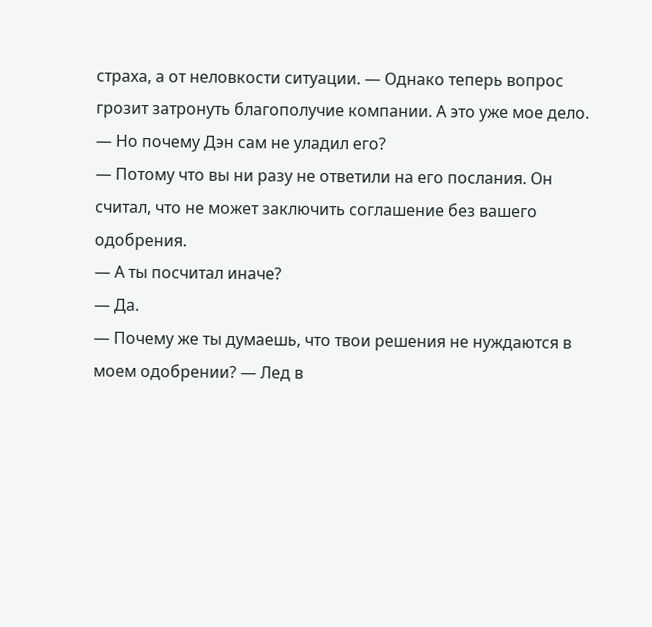страха, а от неловкости ситуации. — Однако теперь вопрос грозит затронуть благополучие компании. А это уже мое дело.
— Но почему Дэн сам не уладил его?
— Потому что вы ни разу не ответили на его послания. Он считал, что не может заключить соглашение без вашего одобрения.
— А ты посчитал иначе?
— Да.
— Почему же ты думаешь, что твои решения не нуждаются в моем одобрении? — Лед в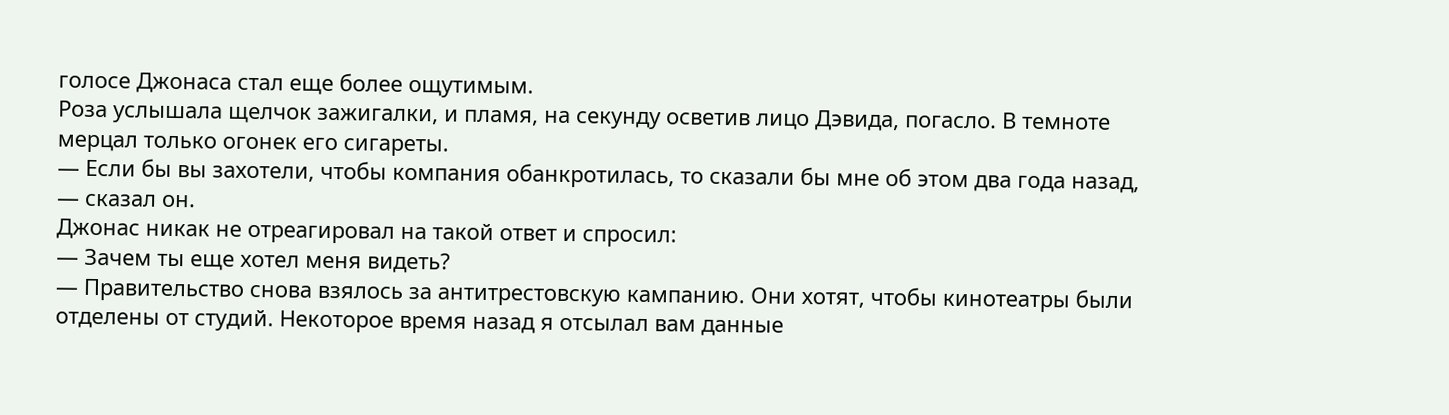голосе Джонаса стал еще более ощутимым.
Роза услышала щелчок зажигалки, и пламя, на секунду осветив лицо Дэвида, погасло. В темноте мерцал только огонек его сигареты.
— Если бы вы захотели, чтобы компания обанкротилась, то сказали бы мне об этом два года назад, — сказал он.
Джонас никак не отреагировал на такой ответ и спросил:
— Зачем ты еще хотел меня видеть?
— Правительство снова взялось за антитрестовскую кампанию. Они хотят, чтобы кинотеатры были отделены от студий. Некоторое время назад я отсылал вам данные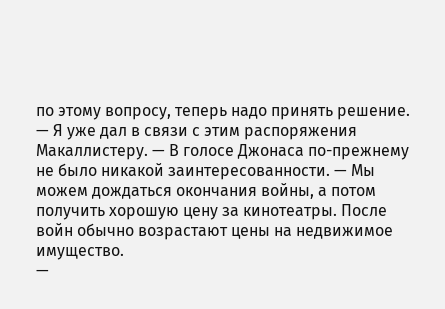по этому вопросу, теперь надо принять решение.
— Я уже дал в связи с этим распоряжения Макаллистеру. — В голосе Джонаса по-прежнему не было никакой заинтересованности. — Мы можем дождаться окончания войны, а потом получить хорошую цену за кинотеатры. После войн обычно возрастают цены на недвижимое имущество.
—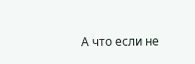А что если не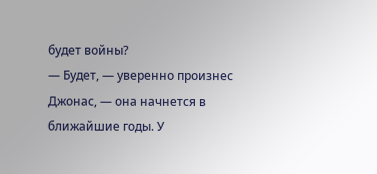будет войны?
— Будет, — уверенно произнес Джонас, — она начнется в ближайшие годы. У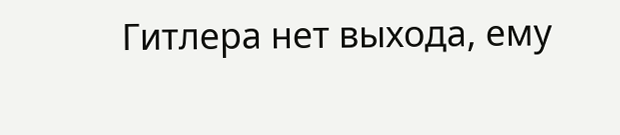Гитлера нет выхода, ему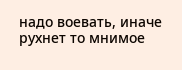надо воевать, иначе рухнет то мнимое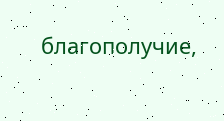благополучие,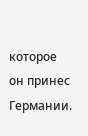которое он принес Германии.